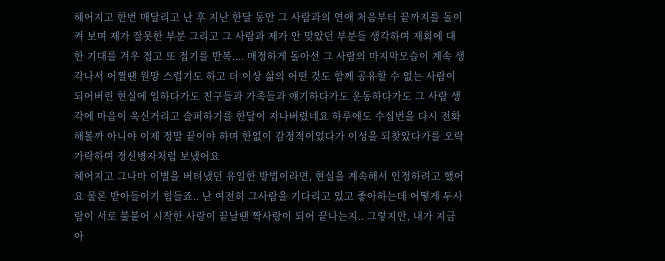헤어지고 한번 매달리고 난 후 지난 한달 동안 그 사람과의 연애 처음부터 끝까지를 돌이켜 보며 제가 잘못한 부분 그리고 그 사람과 제가 안 맞았던 부분들 생각하며 재회에 대한 기대를 겨우 접고 또 접기를 반복.... 매정하게 돌아선 그 사람의 마지막모습이 계속 생각나서 어쩔땐 원망 스럽기도 하고 더 이상 삶의 어떤 것도 함께 공유할 수 없는 사람이 되어버린 현실에 일하다가도 친구들과 가족들과 얘기하다가도 운동하다가도 그 사람 생각에 마음이 욱신거리고 슬퍼하기를 한달이 지나버렸네요 하루에도 수십번을 다시 전화해볼까 아니야 이제 정말 끝이야 하며 한없이 감정적이었다가 이성을 되찾았다가를 오락가락하며 정신병자처럼 보냈어요
헤어지고 그나마 이별을 버텨냈던 유일한 방법이라면, 현실을 계속해서 인정하려고 했어요 물론 받아들이기 힘들죠.. 난 여전히 그사람을 기다리고 있고 좋아하는데 어떻게 두사람이 서로 불붙어 시작한 사랑이 끝날땐 짝사랑이 되어 끝나는지.. 그렇지만, 내가 지금 아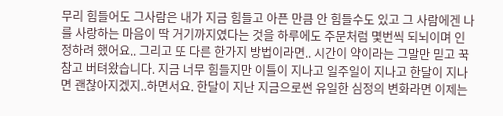무리 힘들어도 그사람은 내가 지금 힘들고 아픈 만큼 안 힘들수도 있고 그 사람에겐 나를 사랑하는 마음이 딱 거기까지였다는 것을 하루에도 주문처럼 몇번씩 되뇌이며 인정하려 했어요.. 그리고 또 다른 한가지 방법이라면.. 시간이 약이라는 그말만 믿고 꾹 참고 버텨왔습니다. 지금 너무 힘들지만 이틀이 지나고 일주일이 지나고 한달이 지나면 괜찮아지겠지..하면서요. 한달이 지난 지금으로썬 유일한 심정의 변화라면 이제는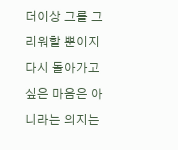더이상 그를 그리워할 뿐이지 다시 돌아가고 싶은 마음은 아니라는 의지는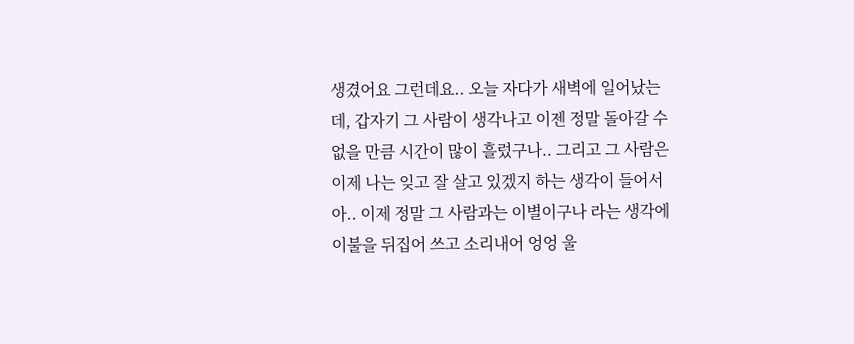생겼어요 그런데요.. 오늘 자다가 새벽에 일어났는데, 갑자기 그 사람이 생각나고 이젠 정말 돌아갈 수 없을 만큼 시간이 많이 흘렀구나.. 그리고 그 사람은 이제 나는 잊고 잘 살고 있겠지 하는 생각이 들어서 아.. 이제 정말 그 사람과는 이별이구나 라는 생각에 이불을 뒤집어 쓰고 소리내어 엉엉 울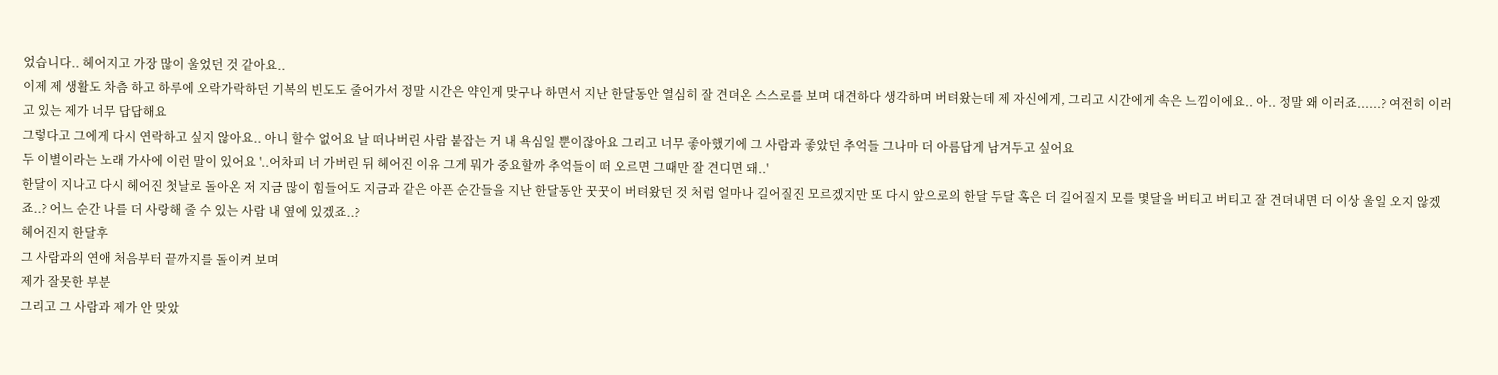었습니다.. 헤어지고 가장 많이 울었던 것 같아요..
이제 제 생활도 차츰 하고 하루에 오락가락하던 기복의 빈도도 줄어가서 정말 시간은 약인게 맞구나 하면서 지난 한달동안 열심히 잘 견뎌온 스스로를 보며 대견하다 생각하며 버텨왔는데 제 자신에게, 그리고 시간에게 속은 느낌이에요.. 아.. 정말 왜 이러죠......? 여전히 이러고 있는 제가 너무 답답해요
그렇다고 그에게 다시 연락하고 싶지 않아요.. 아니 할수 없어요 날 떠나버린 사람 붙잡는 거 내 욕심일 뿐이잖아요 그리고 너무 좋아했기에 그 사람과 좋았던 추억들 그나마 더 아름답게 남겨두고 싶어요
두 이별이라는 노래 가사에 이런 말이 있어요 '..어차피 너 가버린 뒤 헤어진 이유 그게 뭐가 중요할까 추억들이 떠 오르면 그때만 잘 견디면 돼..'
한달이 지나고 다시 헤어진 첫날로 돌아온 저 지금 많이 힘들어도 지금과 같은 아픈 순간들을 지난 한달동안 꿋꿋이 버텨왔던 것 처럼 얼마나 길어질진 모르겠지만 또 다시 앞으로의 한달 두달 혹은 더 길어질지 모를 몇달을 버티고 버티고 잘 견뎌내면 더 이상 울일 오지 않겠죠..? 어느 순간 나를 더 사랑해 줄 수 있는 사람 내 옆에 있겠죠..?
헤어진지 한달후
그 사람과의 연애 처음부터 끝까지를 돌이켜 보며
제가 잘못한 부분
그리고 그 사람과 제가 안 맞았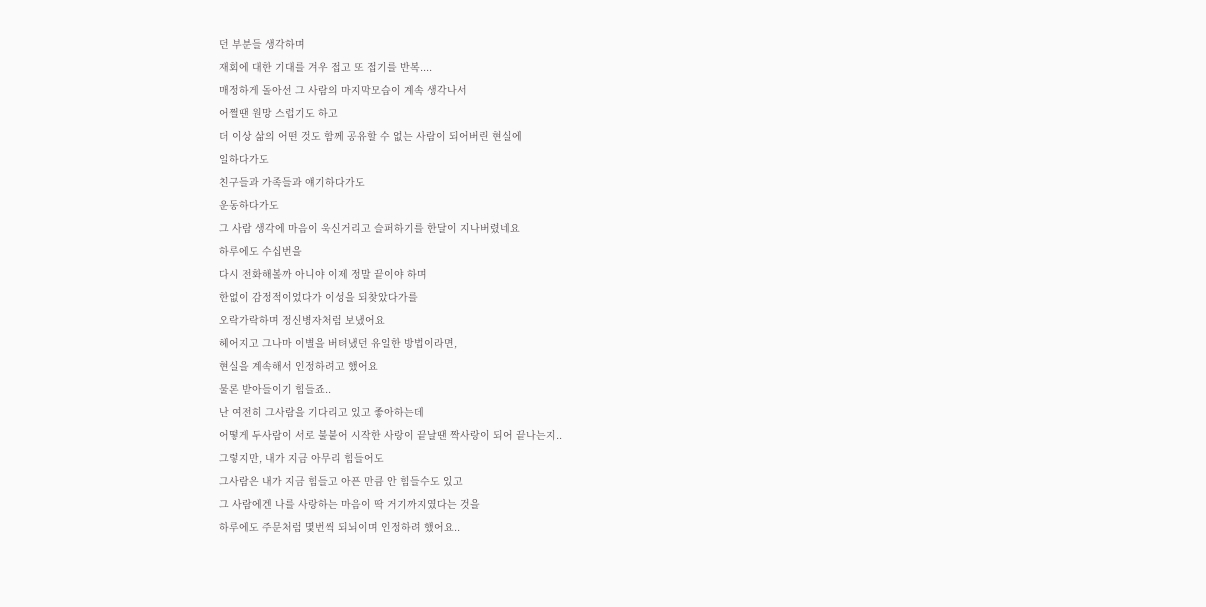던 부분들 생각하며
재회에 대한 기대를 겨우 접고 또 접기를 반복....
매정하게 돌아선 그 사람의 마지막모습이 계속 생각나서
어쩔땐 원망 스럽기도 하고
더 이상 삶의 어떤 것도 함께 공유할 수 없는 사람이 되어버린 현실에
일하다가도
친구들과 가족들과 얘기하다가도
운동하다가도
그 사람 생각에 마음이 욱신거리고 슬퍼하기를 한달이 지나버렸네요
하루에도 수십번을
다시 전화해볼까 아니야 이제 정말 끝이야 하며
한없이 감정적이었다가 이성을 되찾았다가를
오락가락하며 정신병자처럼 보냈어요
헤어지고 그나마 이별을 버텨냈던 유일한 방법이라면,
현실을 계속해서 인정하려고 했어요
물론 받아들이기 힘들죠..
난 여전히 그사람을 기다리고 있고 좋아하는데
어떻게 두사람이 서로 불붙어 시작한 사랑이 끝날땐 짝사랑이 되어 끝나는지..
그렇지만, 내가 지금 아무리 힘들어도
그사람은 내가 지금 힘들고 아픈 만큼 안 힘들수도 있고
그 사람에겐 나를 사랑하는 마음이 딱 거기까지였다는 것을
하루에도 주문처럼 몇번씩 되뇌이며 인정하려 했어요..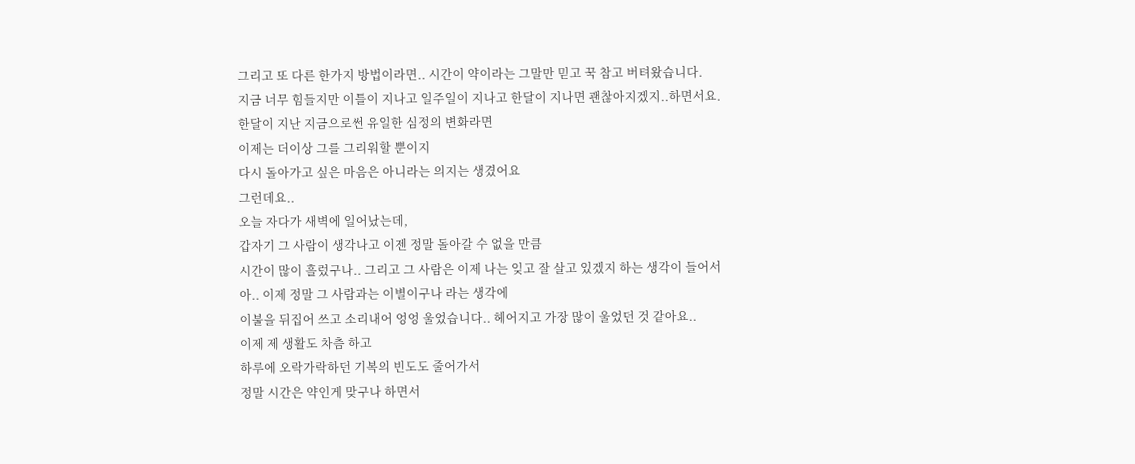그리고 또 다른 한가지 방법이라면.. 시간이 약이라는 그말만 믿고 꾹 참고 버텨왔습니다.
지금 너무 힘들지만 이틀이 지나고 일주일이 지나고 한달이 지나면 괜찮아지겠지..하면서요.
한달이 지난 지금으로썬 유일한 심정의 변화라면
이제는 더이상 그를 그리워할 뿐이지
다시 돌아가고 싶은 마음은 아니라는 의지는 생겼어요
그런데요..
오늘 자다가 새벽에 일어났는데,
갑자기 그 사람이 생각나고 이젠 정말 돌아갈 수 없을 만큼
시간이 많이 흘렀구나.. 그리고 그 사람은 이제 나는 잊고 잘 살고 있겠지 하는 생각이 들어서
아.. 이제 정말 그 사람과는 이별이구나 라는 생각에
이불을 뒤집어 쓰고 소리내어 엉엉 울었습니다.. 헤어지고 가장 많이 울었던 것 같아요..
이제 제 생활도 차츰 하고
하루에 오락가락하던 기복의 빈도도 줄어가서
정말 시간은 약인게 맞구나 하면서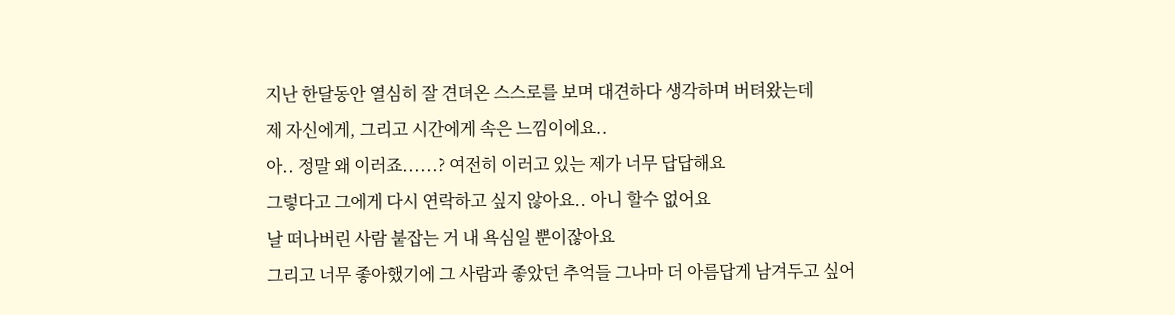지난 한달동안 열심히 잘 견뎌온 스스로를 보며 대견하다 생각하며 버텨왔는데
제 자신에게, 그리고 시간에게 속은 느낌이에요..
아.. 정말 왜 이러죠......? 여전히 이러고 있는 제가 너무 답답해요
그렇다고 그에게 다시 연락하고 싶지 않아요.. 아니 할수 없어요
날 떠나버린 사람 붙잡는 거 내 욕심일 뿐이잖아요
그리고 너무 좋아했기에 그 사람과 좋았던 추억들 그나마 더 아름답게 남겨두고 싶어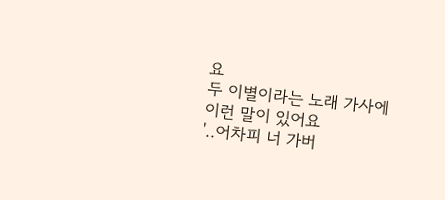요
두 이별이라는 노래 가사에 이런 말이 있어요
'..어차피 너 가버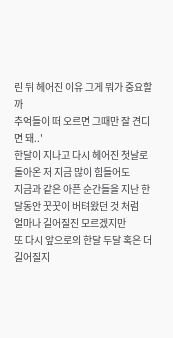린 뒤 헤어진 이유 그게 뭐가 중요할까
추억들이 떠 오르면 그때만 잘 견디면 돼..'
한달이 지나고 다시 헤어진 첫날로 돌아온 저 지금 많이 힘들어도
지금과 같은 아픈 순간들을 지난 한달동안 꿋꿋이 버텨왔던 것 처럼
얼마나 길어질진 모르겠지만
또 다시 앞으로의 한달 두달 혹은 더 길어질지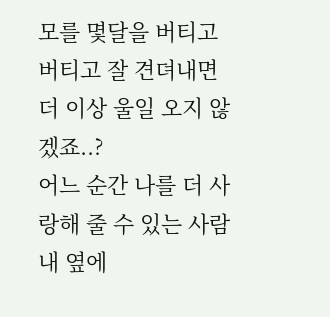모를 몇달을 버티고 버티고 잘 견뎌내면 더 이상 울일 오지 않겠죠..?
어느 순간 나를 더 사랑해 줄 수 있는 사람 내 옆에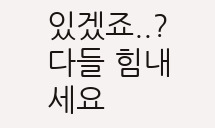있겠죠..?
다들 힘내세요